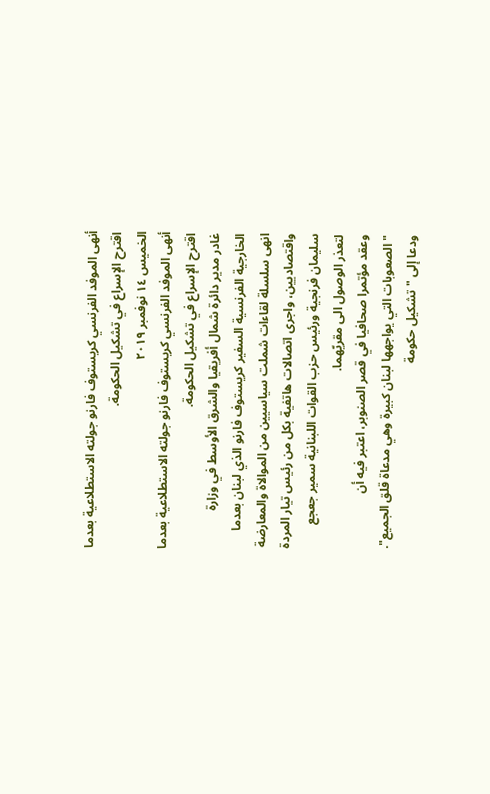أنهى الموفد الفرنسي كريستوف فارنو جولته الاستطلاعية بعدما اقترح الإسراع في تشكيل الحكومة.
الخميس ١٤ نوفمبر ٢٠١٩
أنهى الموفد الفرنسي كريستوف فارنو جولته الاستطلاعية بعدما اقترح الإسراع في تشكيل الحكومة.
غادر مدير دائرة شمال أفريقيا والشرق الأوسط في وزارة الخارجية الفرنسية السفير كريستوف فارنو الذي لبنان بعدما انهى سلسلة لقاءات شملت سياسيين من الموالاة والمعارضة واقتصاديين، واجرى اتصالات هاتفية بكل من رئيس تيار المردة سليمان فرنجية ورئيس حزب القوات اللبنانية سمير جعجع لتعذر الوصول الى مقريّهما.
وعقد مؤتمرا صحافيا في قصر الصنوبر، اعتبر فيه أن "الصعوبات التي يواجهها لبنان كبيرة وهي مدعاة قلق الجميع". ودعا إلى "تشكيل حكومة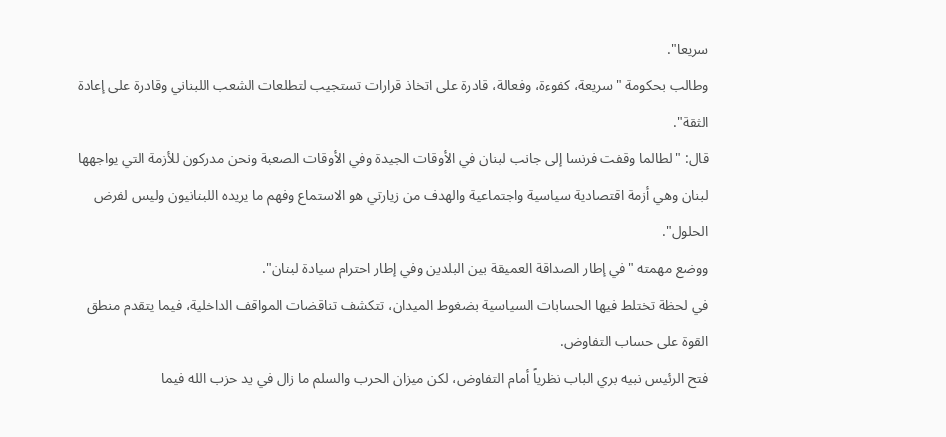سريعا".
وطالب بحكومة "سريعة، كفوءة، وفعالة، قادرة على اتخاذ قرارات تستجيب لتطلعات الشعب اللبناني وقادرة على إعادة الثقة".
قال: "لطالما وقفت فرنسا إلى جانب لبنان في الأوقات الجيدة وفي الأوقات الصعبة ونحن مدركون للأزمة التي يواجهها لبنان وهي أزمة اقتصادية سياسية واجتماعية والهدف من زيارتي هو الاستماع وفهم ما يريده اللبنانيون وليس لفرض الحلول".
ووضع مهمته "في إطار الصداقة العميقة بين البلدين وفي إطار احترام سيادة لبنان".
في لحظة تختلط فيها الحسابات السياسية بضغوط الميدان، تتكشف تناقضات المواقف الداخلية، فيما يتقدم منطق القوة على حساب التفاوض.
فتح الرئيس نبيه بري الباب نظرياً أمام التفاوض، لكن ميزان الحرب والسلم ما زال في يد حزب الله فيما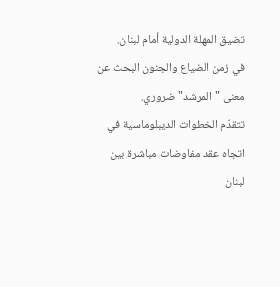تضيق المهلة الدولية أمام لبنان.
في زمن الضياع والجنون البحث عن معنى "المرشد" ضروري.
تتقدّم الخطوات الديبلوماسية في اتجاه عقد مفاوضات مباشرة بين لبنان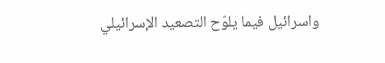واسرائيل فيما يلوّح التصعيد الإسرائيلي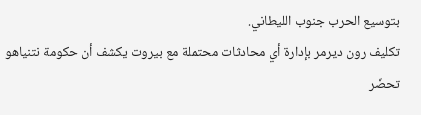بتوسيع الحرب جنوب الليطاني.
تكليف رون ديرمر بإدارة أي محادثات محتملة مع بيروت يكشف أن حكومة نتنياهو تحضّر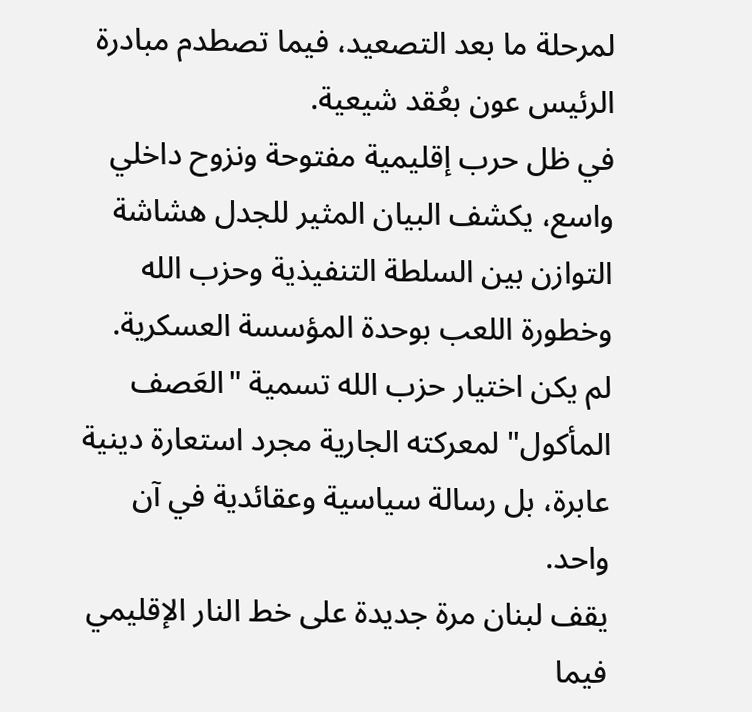لمرحلة ما بعد التصعيد، فيما تصطدم مبادرة الرئيس عون بعُقد شيعية.
في ظل حرب إقليمية مفتوحة ونزوح داخلي واسع، يكشف البيان المثير للجدل هشاشة التوازن بين السلطة التنفيذية وحزب الله وخطورة اللعب بوحدة المؤسسة العسكرية.
لم يكن اختيار حزب الله تسمية "العَصف المأكول" لمعركته الجارية مجرد استعارة دينية عابرة، بل رسالة سياسية وعقائدية في آن واحد.
يقف لبنان مرة جديدة على خط النار الإقليمي فيما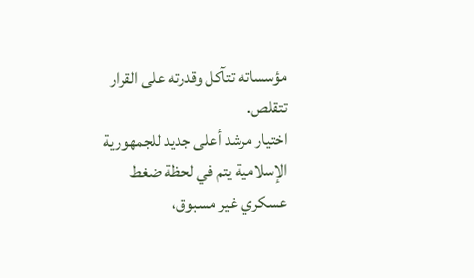مؤسساته تتآكل وقدرته على القرار تتقلص.
اختيار مرشد أعلى جديد للجمهورية الإسلامية يتم في لحظة ضغط عسكري غير مسبوق،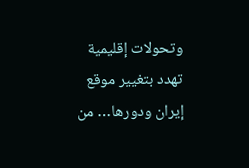وتحولات إقليمية تهدد بتغيير موقع إيران ودورها… من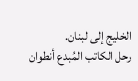الخليج إلى لبنان.
رحل الكاتب المُبدع أنطوان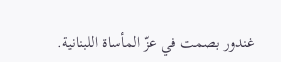غندور بصمت في عزّ المأساة اللبنانية.